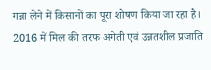गन्ना लेने में किसानों का पूरा शोषण किया जा रहा है। 2016 में मिल की तरफ अगेती एवं उन्नतशील प्रजाति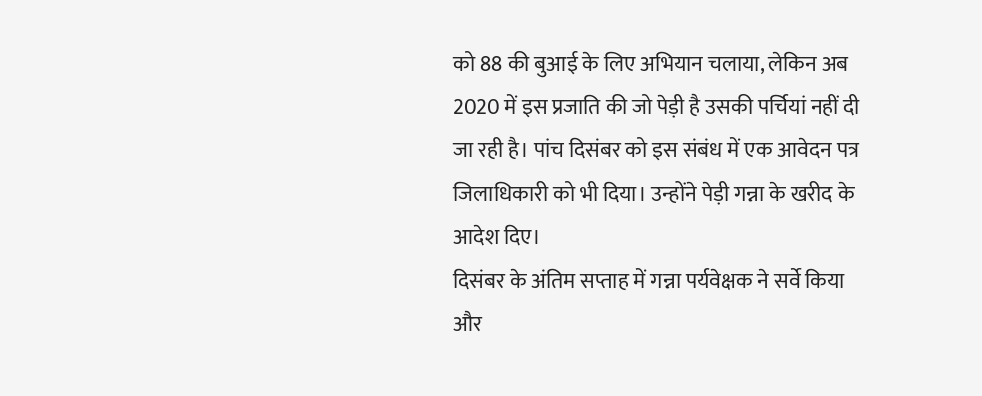को 88 की बुआई के लिए अभियान चलाया, लेकिन अब 2020 में इस प्रजाति की जो पेड़ी है उसकी पर्चियां नहीं दी जा रही है। पांच दिसंबर को इस संबंध में एक आवेदन पत्र जिलाधिकारी को भी दिया। उन्होंने पेड़ी गन्ना के खरीद के आदेश दिए।
दिसंबर के अंतिम सप्ताह में गन्ना पर्यवेक्षक ने सर्वे किया और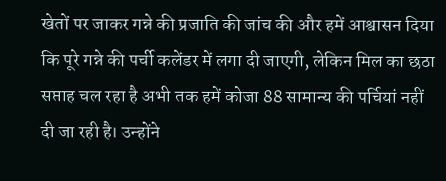खेतों पर जाकर गन्ने की प्रजाति की जांच की और हमें आश्वासन दिया कि पूरे गन्ने की पर्ची कलेंडर में लगा दी जाएगी, लेकिन मिल का छठा सप्ताह चल रहा है अभी तक हमें कोजा 88 सामान्य की पर्चियां नहीं दी जा रही है। उन्होंने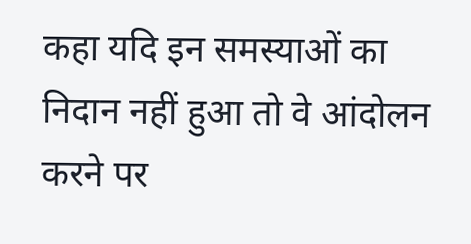कहा यदि इन समस्याओं का निदान नहीं हुआ तो वे आंदोलन करने पर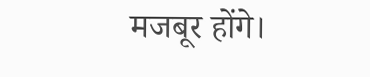मजबूर होंगे।